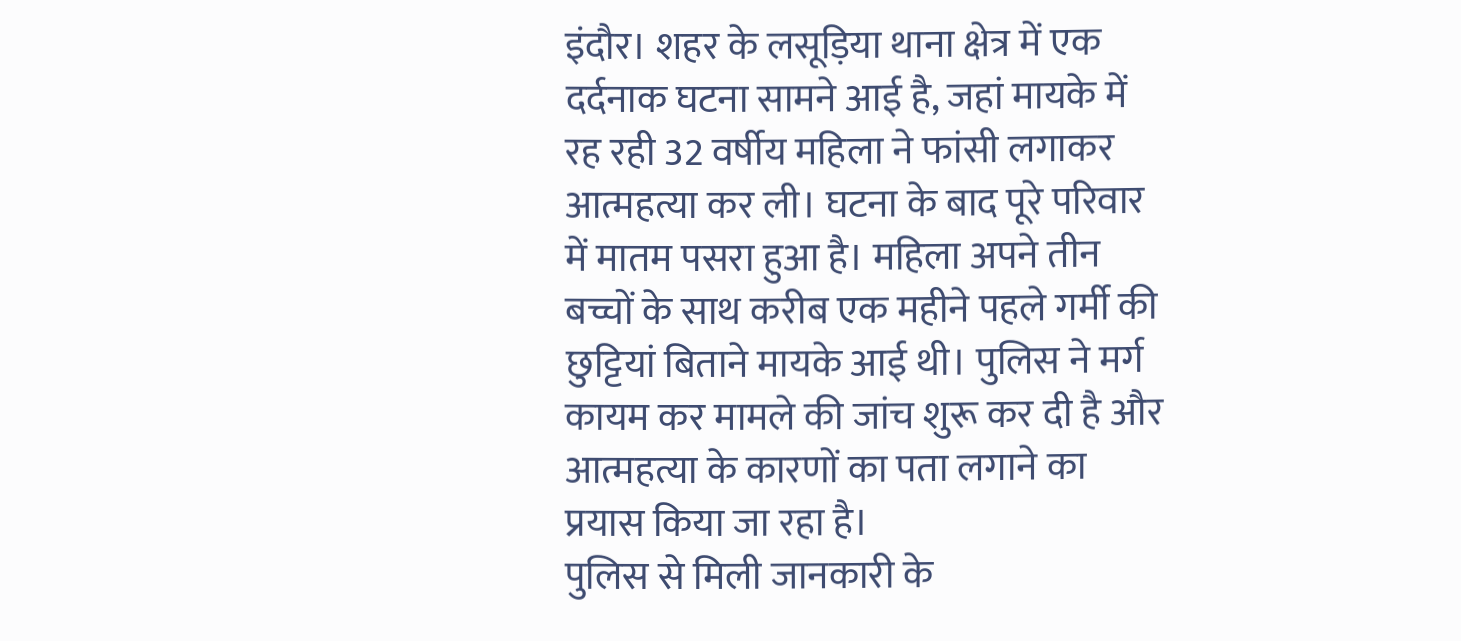इंदौर। शहर के लसूड़िया थाना क्षेत्र में एक दर्दनाक घटना सामने आई है, जहां मायके में रह रही 32 वर्षीय महिला ने फांसी लगाकर आत्महत्या कर ली। घटना के बाद पूरे परिवार में मातम पसरा हुआ है। महिला अपने तीन बच्चों के साथ करीब एक महीने पहले गर्मी की छुट्टियां बिताने मायके आई थी। पुलिस ने मर्ग कायम कर मामले की जांच शुरू कर दी है और आत्महत्या के कारणों का पता लगाने का प्रयास किया जा रहा है।
पुलिस से मिली जानकारी के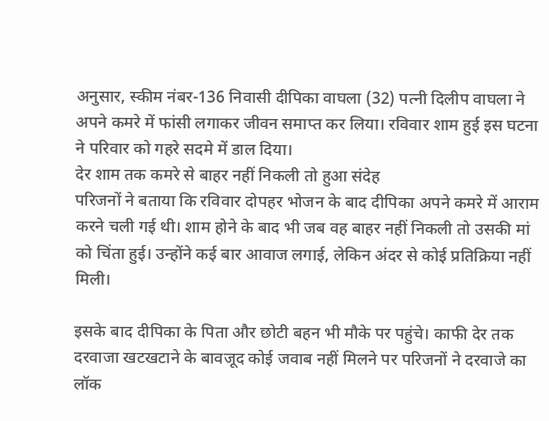अनुसार, स्कीम नंबर-136 निवासी दीपिका वाघला (32) पत्नी दिलीप वाघला ने अपने कमरे में फांसी लगाकर जीवन समाप्त कर लिया। रविवार शाम हुई इस घटना ने परिवार को गहरे सदमे में डाल दिया।
देर शाम तक कमरे से बाहर नहीं निकली तो हुआ संदेह
परिजनों ने बताया कि रविवार दोपहर भोजन के बाद दीपिका अपने कमरे में आराम करने चली गई थी। शाम होने के बाद भी जब वह बाहर नहीं निकली तो उसकी मां को चिंता हुई। उन्होंने कई बार आवाज लगाई, लेकिन अंदर से कोई प्रतिक्रिया नहीं मिली।

इसके बाद दीपिका के पिता और छोटी बहन भी मौके पर पहुंचे। काफी देर तक दरवाजा खटखटाने के बावजूद कोई जवाब नहीं मिलने पर परिजनों ने दरवाजे का लॉक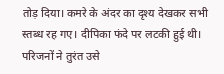तोड़ दिया। कमरे के अंदर का दृश्य देखकर सभी स्तब्ध रह गए। दीपिका फंदे पर लटकी हुई थी।
परिजनों ने तुरंत उसे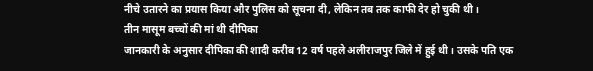नीचे उतारने का प्रयास किया और पुलिस को सूचना दी, लेकिन तब तक काफी देर हो चुकी थी।
तीन मासूम बच्चों की मां थी दीपिका
जानकारी के अनुसार दीपिका की शादी करीब 12 वर्ष पहले अलीराजपुर जिले में हुई थी। उसके पति एक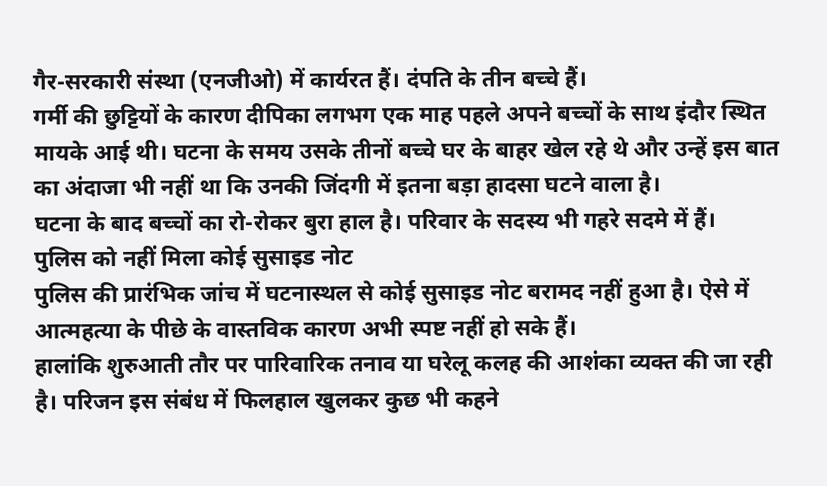गैर-सरकारी संस्था (एनजीओ) में कार्यरत हैं। दंपति के तीन बच्चे हैं।
गर्मी की छुट्टियों के कारण दीपिका लगभग एक माह पहले अपने बच्चों के साथ इंदौर स्थित मायके आई थी। घटना के समय उसके तीनों बच्चे घर के बाहर खेल रहे थे और उन्हें इस बात का अंदाजा भी नहीं था कि उनकी जिंदगी में इतना बड़ा हादसा घटने वाला है।
घटना के बाद बच्चों का रो-रोकर बुरा हाल है। परिवार के सदस्य भी गहरे सदमे में हैं।
पुलिस को नहीं मिला कोई सुसाइड नोट
पुलिस की प्रारंभिक जांच में घटनास्थल से कोई सुसाइड नोट बरामद नहीं हुआ है। ऐसे में आत्महत्या के पीछे के वास्तविक कारण अभी स्पष्ट नहीं हो सके हैं।
हालांकि शुरुआती तौर पर पारिवारिक तनाव या घरेलू कलह की आशंका व्यक्त की जा रही है। परिजन इस संबंध में फिलहाल खुलकर कुछ भी कहने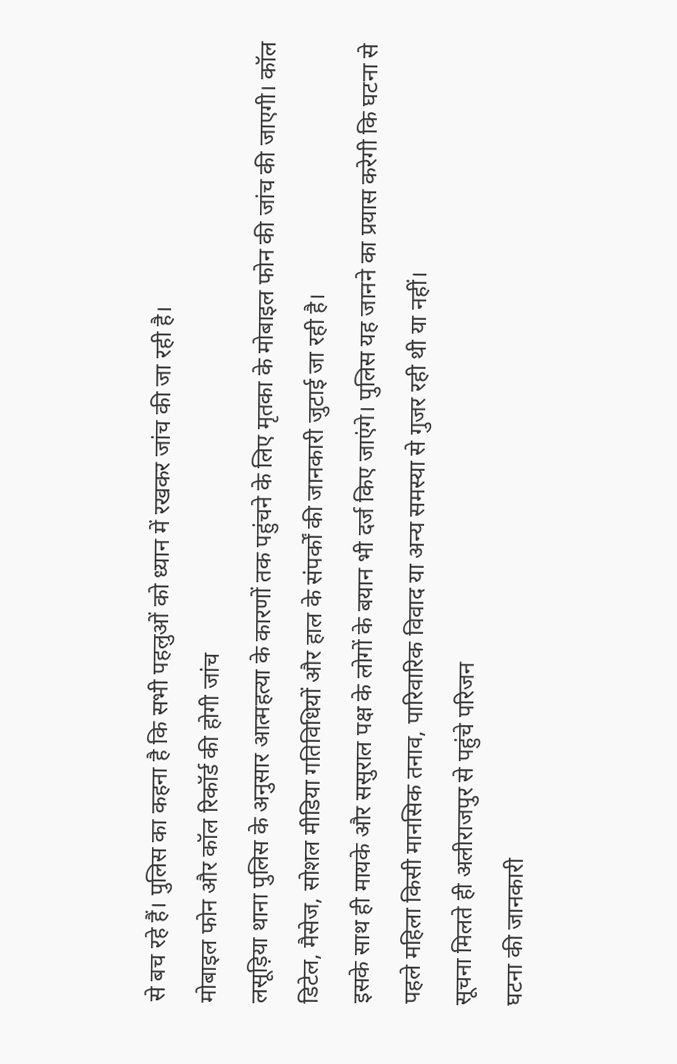से बच रहे हैं। पुलिस का कहना है कि सभी पहलुओं को ध्यान में रखकर जांच की जा रही है।
मोबाइल फोन और कॉल रिकॉर्ड की होगी जांच
लसूड़िया थाना पुलिस के अनुसार आत्महत्या के कारणों तक पहुंचने के लिए मृतका के मोबाइल फोन की जांच की जाएगी। कॉल डिटेल, मैसेज, सोशल मीडिया गतिविधियों और हाल के संपर्कों की जानकारी जुटाई जा रही है।
इसके साथ ही मायके और ससुराल पक्ष के लोगों के बयान भी दर्ज किए जाएंगे। पुलिस यह जानने का प्रयास करेगी कि घटना से पहले महिला किसी मानसिक तनाव, पारिवारिक विवाद या अन्य समस्या से गुजर रही थी या नहीं।
सूचना मिलते ही अलीराजपुर से पहुंचे परिजन
घटना की जानकारी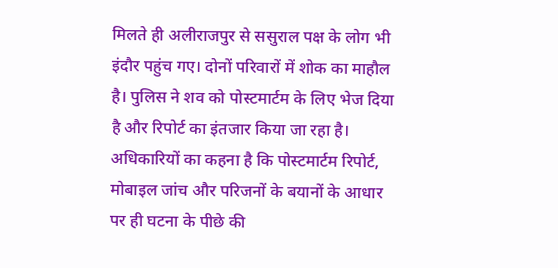मिलते ही अलीराजपुर से ससुराल पक्ष के लोग भी इंदौर पहुंच गए। दोनों परिवारों में शोक का माहौल है। पुलिस ने शव को पोस्टमार्टम के लिए भेज दिया है और रिपोर्ट का इंतजार किया जा रहा है।
अधिकारियों का कहना है कि पोस्टमार्टम रिपोर्ट, मोबाइल जांच और परिजनों के बयानों के आधार पर ही घटना के पीछे की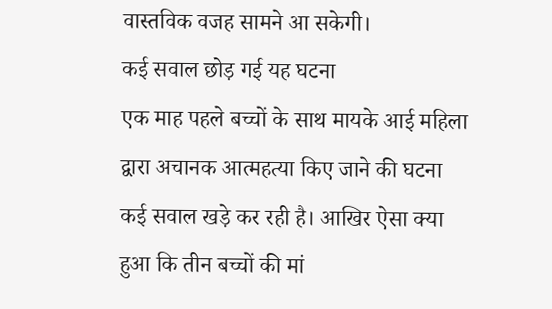वास्तविक वजह सामने आ सकेगी।
कई सवाल छोड़ गई यह घटना
एक माह पहले बच्चों के साथ मायके आई महिला द्वारा अचानक आत्महत्या किए जाने की घटना कई सवाल खड़े कर रही है। आखिर ऐसा क्या हुआ कि तीन बच्चों की मां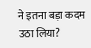ने इतना बड़ा कदम उठा लिया?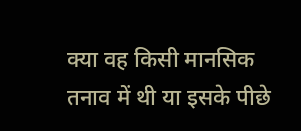क्या वह किसी मानसिक तनाव में थी या इसके पीछे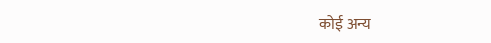कोई अन्य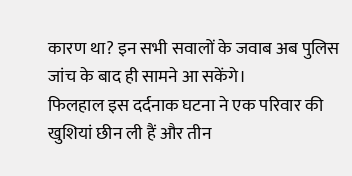कारण था? इन सभी सवालों के जवाब अब पुलिस जांच के बाद ही सामने आ सकेंगे।
फिलहाल इस दर्दनाक घटना ने एक परिवार की खुशियां छीन ली हैं और तीन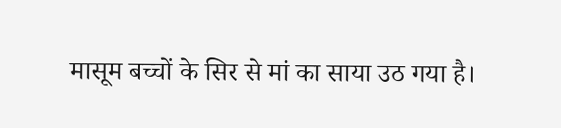मासूम बच्चों के सिर से मां का साया उठ गया है।